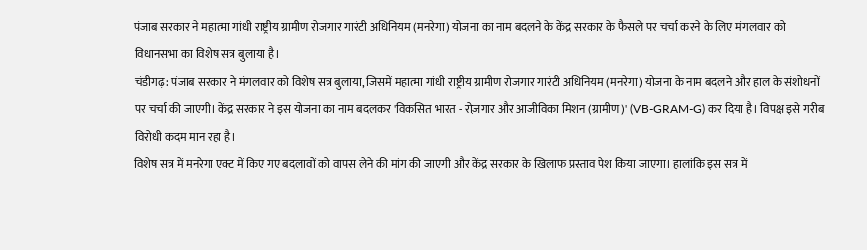पंजाब सरकार ने महात्मा गांधी राष्ट्रीय ग्रामीण रोजगार गारंटी अधिनियम (मनरेगा) योजना का नाम बदलने के केंद्र सरकार के फैसले पर चर्चा करने के लिए मंगलवार को विधानसभा का विशेष सत्र बुलाया है।
चंडीगढ़: पंजाब सरकार ने मंगलवार को विशेष सत्र बुलाया, जिसमें महात्मा गांधी राष्ट्रीय ग्रामीण रोजगार गारंटी अधिनियम (मनरेगा) योजना के नाम बदलने और हाल के संशोधनों पर चर्चा की जाएगी। केंद्र सरकार ने इस योजना का नाम बदलकर 'विकसित भारत - रोज़गार और आजीविका मिशन (ग्रामीण)' (VB-GRAM-G) कर दिया है। विपक्ष इसे गरीब विरोधी कदम मान रहा है।
विशेष सत्र में मनरेगा एक्ट में किए गए बदलावों को वापस लेने की मांग की जाएगी और केंद्र सरकार के खिलाफ प्रस्ताव पेश किया जाएगा। हालांकि इस सत्र में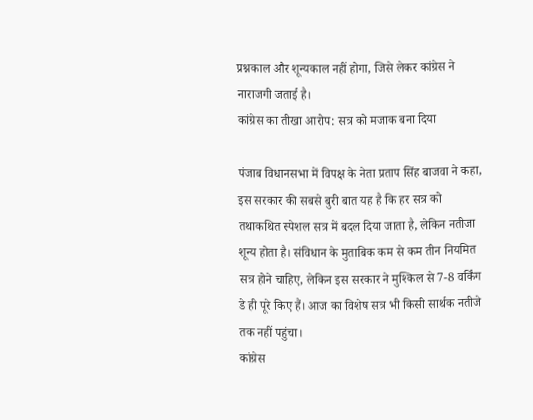प्रश्नकाल और शून्यकाल नहीं होगा, जिसे लेकर कांग्रेस ने नाराजगी जताई है।
कांग्रेस का तीखा आरोप: सत्र को मजाक बना दिया

पंजाब विधानसभा में विपक्ष के नेता प्रताप सिंह बाजवा ने कहा, इस सरकार की सबसे बुरी बात यह है कि हर सत्र को तथाकथित स्पेशल सत्र में बदल दिया जाता है, लेकिन नतीजा शून्य होता है। संविधान के मुताबिक कम से कम तीन नियमित सत्र होने चाहिए, लेकिन इस सरकार ने मुश्किल से 7-8 वर्किंग डे ही पूरे किए हैं। आज का विशेष सत्र भी किसी सार्थक नतीजे तक नहीं पहुंचा।
कांग्रेस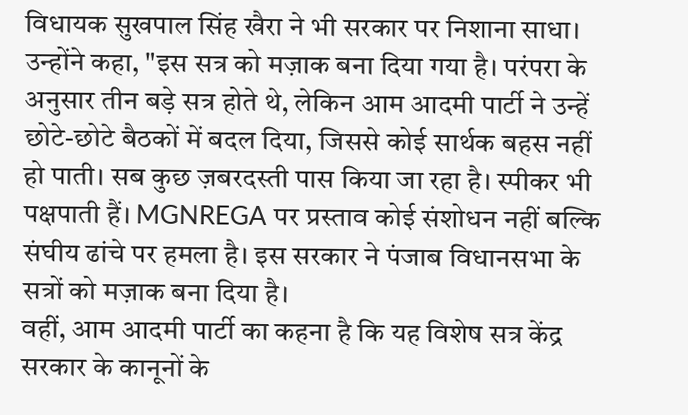विधायक सुखपाल सिंह खैरा ने भी सरकार पर निशाना साधा। उन्होंने कहा, "इस सत्र को मज़ाक बना दिया गया है। परंपरा के अनुसार तीन बड़े सत्र होते थे, लेकिन आम आदमी पार्टी ने उन्हें छोटे-छोटे बैठकों में बदल दिया, जिससे कोई सार्थक बहस नहीं हो पाती। सब कुछ ज़बरदस्ती पास किया जा रहा है। स्पीकर भी पक्षपाती हैं। MGNREGA पर प्रस्ताव कोई संशोधन नहीं बल्कि संघीय ढांचे पर हमला है। इस सरकार ने पंजाब विधानसभा के सत्रों को मज़ाक बना दिया है।
वहीं, आम आदमी पार्टी का कहना है कि यह विशेष सत्र केंद्र सरकार के कानूनों के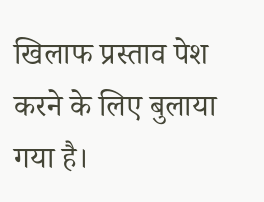खिलाफ प्रस्ताव पेश करने के लिए बुलाया गया है।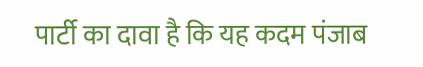पार्टी का दावा है कि यह कदम पंजाब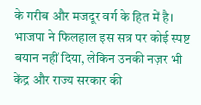के गरीब और मजदूर वर्ग के हित में है। भाजपा ने फिलहाल इस सत्र पर कोई स्पष्ट बयान नहीं दिया, लेकिन उनकी नज़र भी केंद्र और राज्य सरकार की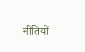नीतियों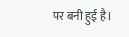पर बनी हुई है।